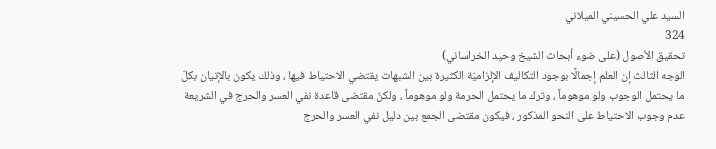السيد علي الحسيني الميلاني
324
تحقيق الأصول (على ضوء أبحاث الشيخ وحيد الخراساني)
الوجه الثالث إن العلم إجمالًا بوجود التكاليف الإلزاميّة الكثيرة بين الشبهات يقتضي الاحتياط فيها ، وذلك يكون بالإتيان بكلّ ما يحتمل الوجوب ولو موهوماً ، وترك ما يحتمل الحرمة ولو موهوماً ، ولكنّ مقتضى قاعدة نفي العسر والحرج في الشريعة عدم وجوب الاحتياط على النحو المذكور ، فيكون مقتضى الجمع بين دليل نفي العسر والحرج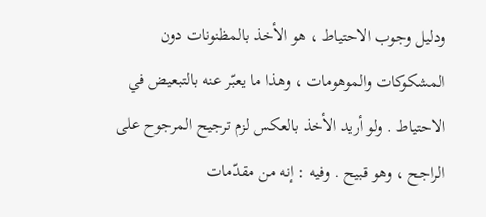ودليل وجوب الاحتياط ، هو الأخذ بالمظنونات دون المشكوكات والموهومات ، وهذا ما يعبّر عنه بالتبعيض في الاحتياط . ولو أريد الأخذ بالعكس لزم ترجيح المرجوح على الراجح ، وهو قبيح . وفيه : إنه من مقدّمات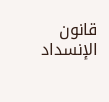قانون الإنسداد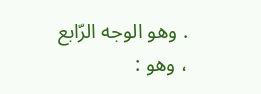. وهو الوجه الرّابع ، وهو :